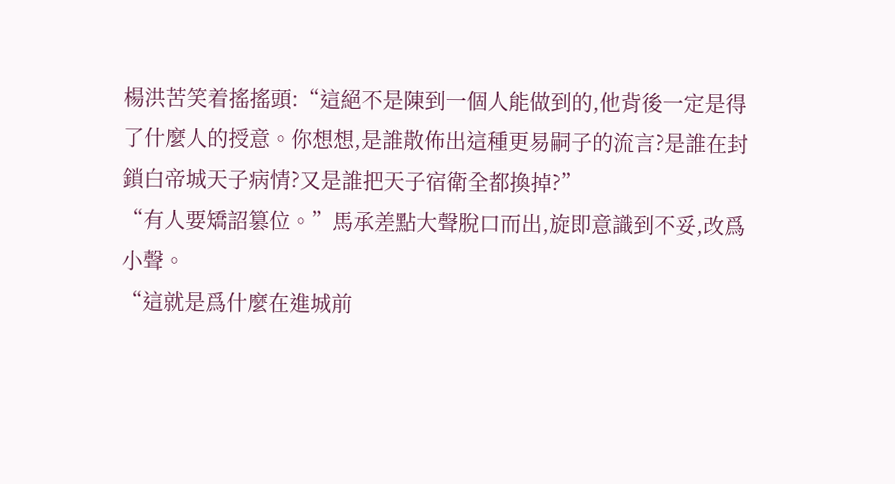楊洪苦笑着搖搖頭:“這絕不是陳到一個人能做到的,他背後一定是得了什麼人的授意。你想想,是誰散佈出這種更易嗣子的流言?是誰在封鎖白帝城天子病情?又是誰把天子宿衛全都換掉?”
“有人要矯詔篡位。”馬承差點大聲脫口而出,旋即意識到不妥,改爲小聲。
“這就是爲什麼在進城前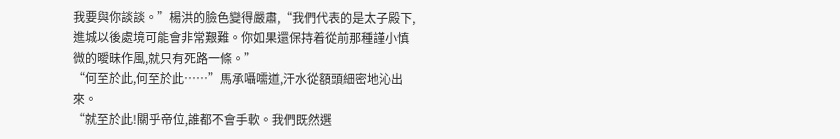我要與你談談。”楊洪的臉色變得嚴肅,“我們代表的是太子殿下,進城以後處境可能會非常艱難。你如果還保持着從前那種謹小慎微的曖昧作風,就只有死路一條。”
“何至於此,何至於此……”馬承囁嚅道,汗水從額頭細密地沁出來。
“就至於此!關乎帝位,誰都不會手軟。我們既然選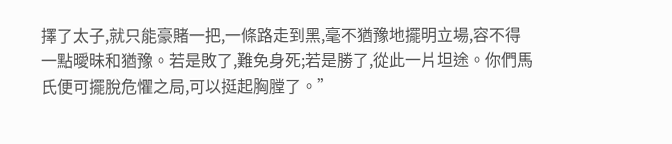擇了太子,就只能豪賭一把,一條路走到黑,毫不猶豫地擺明立場,容不得一點曖昧和猶豫。若是敗了,難免身死;若是勝了,從此一片坦途。你們馬氏便可擺脫危懼之局,可以挺起胸膛了。”